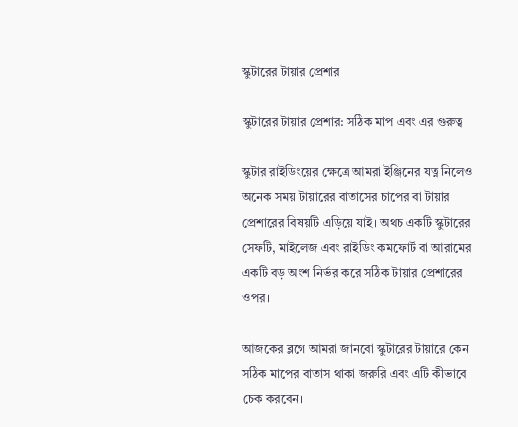স্কুটারের টায়ার প্রেশার

স্কুটারের টায়ার প্রেশার: সঠিক মাপ এবং এর গুরুত্ব

স্কুটার রাইডিংয়ের ক্ষেত্রে আমরা ইঞ্জিনের যত্ন নিলেও অনেক সময় টায়ারের বাতাসের চাপের বা টায়ার প্রেশারের বিষয়টি এড়িয়ে যাই। অথচ একটি স্কুটারের সেফটি, মাইলেজ এবং রাইডিং কমফোর্ট বা আরামের একটি বড় অংশ নির্ভর করে সঠিক টায়ার প্রেশারের ওপর।

আজকের ব্লগে আমরা জানবো স্কুটারের টায়ারে কেন সঠিক মাপের বাতাস থাকা জরুরি এবং এটি কীভাবে চেক করবেন।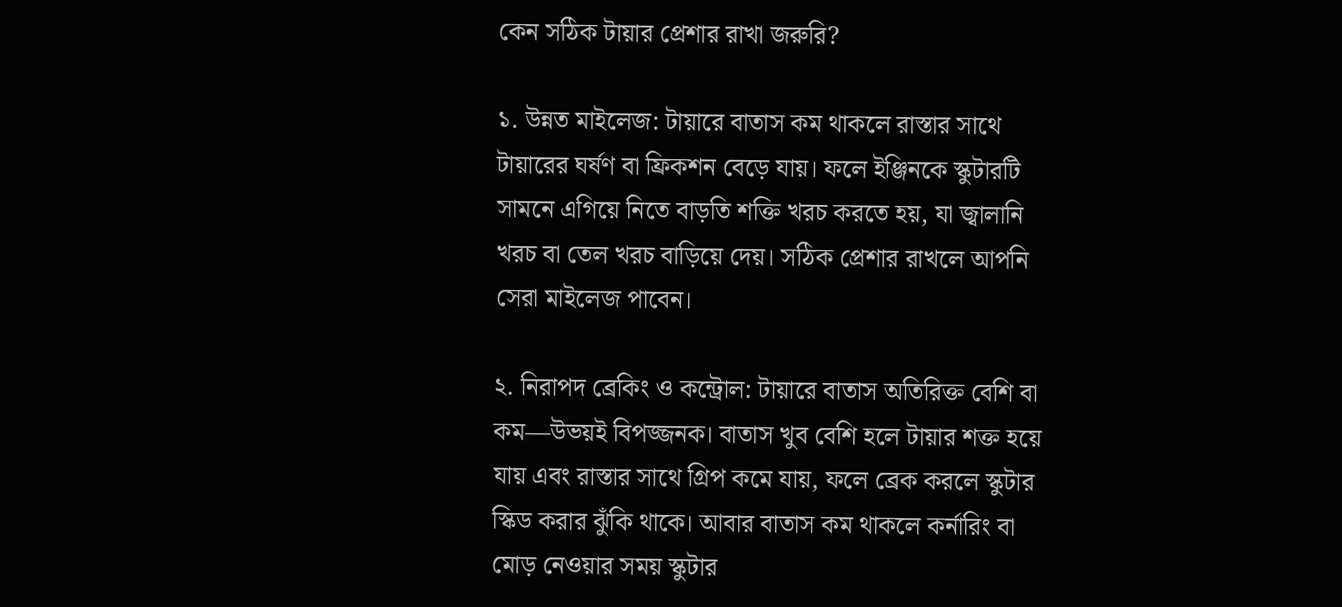কেন সঠিক টায়ার প্রেশার রাখা জরুরি?

১. উন্নত মাইলেজ: টায়ারে বাতাস কম থাকলে রাস্তার সাথে টায়ারের ঘর্ষণ বা ফ্রিকশন বেড়ে যায়। ফলে ইঞ্জিনকে স্কুটারটি সামনে এগিয়ে নিতে বাড়তি শক্তি খরচ করতে হয়, যা জ্বালানি খরচ বা তেল খরচ বাড়িয়ে দেয়। সঠিক প্রেশার রাখলে আপনি সেরা মাইলেজ পাবেন।

২. নিরাপদ ব্রেকিং ও কন্ট্রোল: টায়ারে বাতাস অতিরিক্ত বেশি বা কম—উভয়ই বিপজ্জনক। বাতাস খুব বেশি হলে টায়ার শক্ত হয়ে যায় এবং রাস্তার সাথে গ্রিপ কমে যায়, ফলে ব্রেক করলে স্কুটার স্কিড করার ঝুঁকি থাকে। আবার বাতাস কম থাকলে কর্নারিং বা মোড় নেওয়ার সময় স্কুটার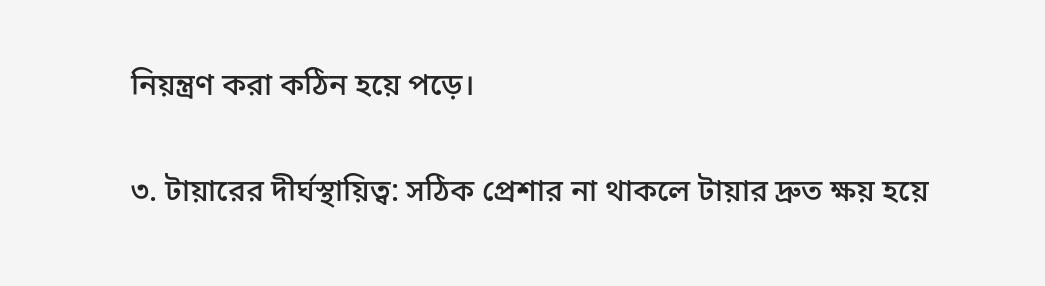নিয়ন্ত্রণ করা কঠিন হয়ে পড়ে।

৩. টায়ারের দীর্ঘস্থায়িত্ব: সঠিক প্রেশার না থাকলে টায়ার দ্রুত ক্ষয় হয়ে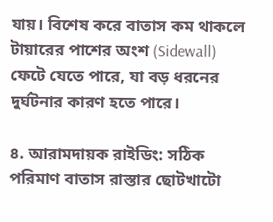যায়। বিশেষ করে বাতাস কম থাকলে টায়ারের পাশের অংশ (Sidewall) ফেটে যেতে পারে, যা বড় ধরনের দুর্ঘটনার কারণ হতে পারে।

৪. আরামদায়ক রাইডিং: সঠিক পরিমাণ বাতাস রাস্তার ছোটখাটো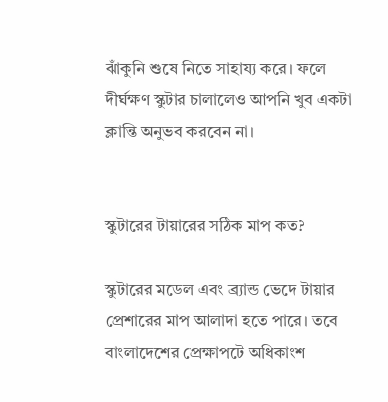ঝাঁকুনি শুষে নিতে সাহায্য করে। ফলে দীর্ঘক্ষণ স্কুটার চালালেও আপনি খুব একটা ক্লান্তি অনুভব করবেন না।


স্কুটারের টায়ারের সঠিক মাপ কত?

স্কুটারের মডেল এবং ব্র্যান্ড ভেদে টায়ার প্রেশারের মাপ আলাদা হতে পারে। তবে বাংলাদেশের প্রেক্ষাপটে অধিকাংশ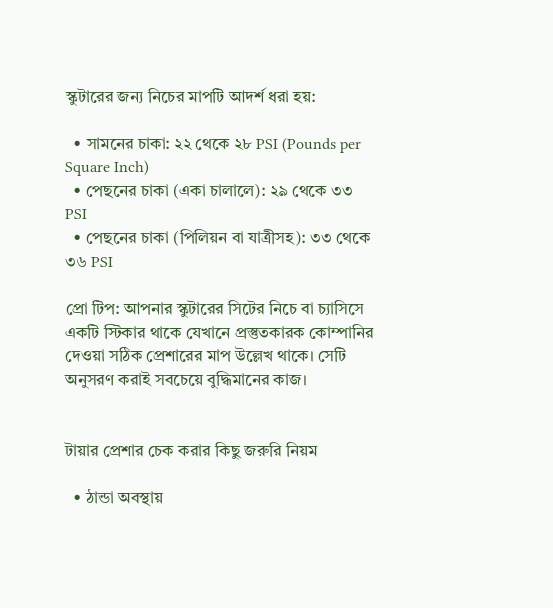স্কুটারের জন্য নিচের মাপটি আদর্শ ধরা হয়:

  • সামনের চাকা: ২২ থেকে ২৮ PSI (Pounds per Square Inch)
  • পেছনের চাকা (একা চালালে): ২৯ থেকে ৩৩ PSI
  • পেছনের চাকা (পিলিয়ন বা যাত্রীসহ): ৩৩ থেকে ৩৬ PSI

প্রো টিপ: আপনার স্কুটারের সিটের নিচে বা চ্যাসিসে একটি স্টিকার থাকে যেখানে প্রস্তুতকারক কোম্পানির দেওয়া সঠিক প্রেশারের মাপ উল্লেখ থাকে। সেটি অনুসরণ করাই সবচেয়ে বুদ্ধিমানের কাজ।


টায়ার প্রেশার চেক করার কিছু জরুরি নিয়ম

  • ঠান্ডা অবস্থায়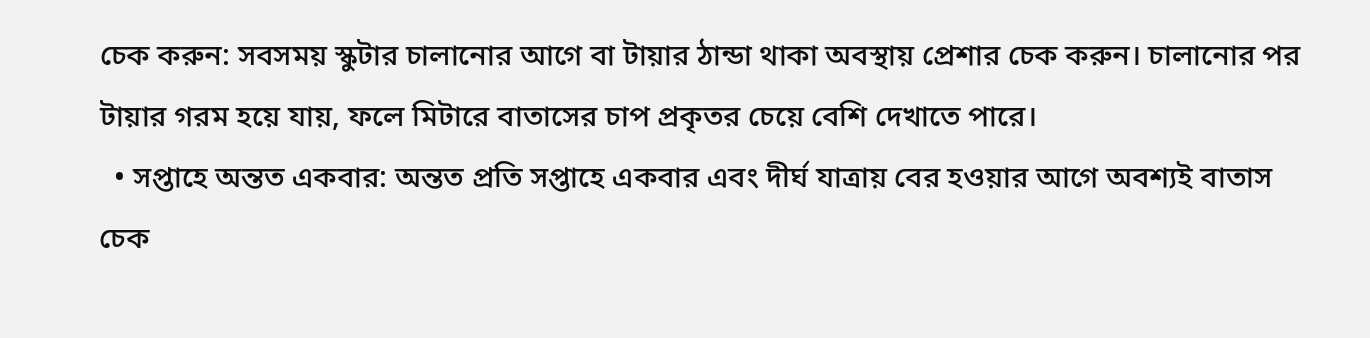চেক করুন: সবসময় স্কুটার চালানোর আগে বা টায়ার ঠান্ডা থাকা অবস্থায় প্রেশার চেক করুন। চালানোর পর টায়ার গরম হয়ে যায়, ফলে মিটারে বাতাসের চাপ প্রকৃতর চেয়ে বেশি দেখাতে পারে।
  • সপ্তাহে অন্তত একবার: অন্তত প্রতি সপ্তাহে একবার এবং দীর্ঘ যাত্রায় বের হওয়ার আগে অবশ্যই বাতাস চেক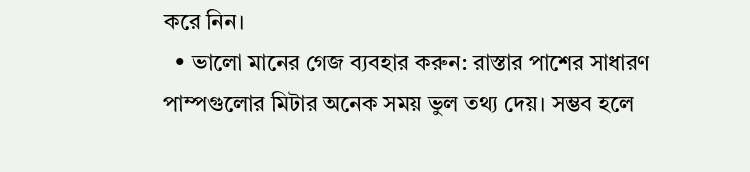করে নিন।
  • ভালো মানের গেজ ব্যবহার করুন: রাস্তার পাশের সাধারণ পাম্পগুলোর মিটার অনেক সময় ভুল তথ্য দেয়। সম্ভব হলে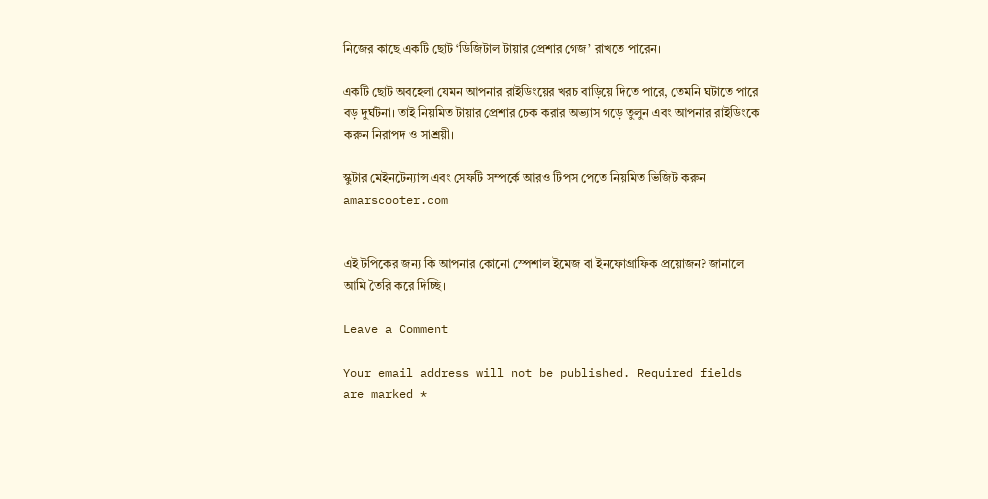নিজের কাছে একটি ছোট ‘ডিজিটাল টায়ার প্রেশার গেজ’ রাখতে পারেন।

একটি ছোট অবহেলা যেমন আপনার রাইডিংয়ের খরচ বাড়িয়ে দিতে পারে, তেমনি ঘটাতে পারে বড় দুর্ঘটনা। তাই নিয়মিত টায়ার প্রেশার চেক করার অভ্যাস গড়ে তুলুন এবং আপনার রাইডিংকে করুন নিরাপদ ও সাশ্রয়ী।

স্কুটার মেইনটেন্যান্স এবং সেফটি সম্পর্কে আরও টিপস পেতে নিয়মিত ভিজিট করুন amarscooter.com


এই টপিকের জন্য কি আপনার কোনো স্পেশাল ইমেজ বা ইনফোগ্রাফিক প্রয়োজন? জানালে আমি তৈরি করে দিচ্ছি।

Leave a Comment

Your email address will not be published. Required fields are marked *